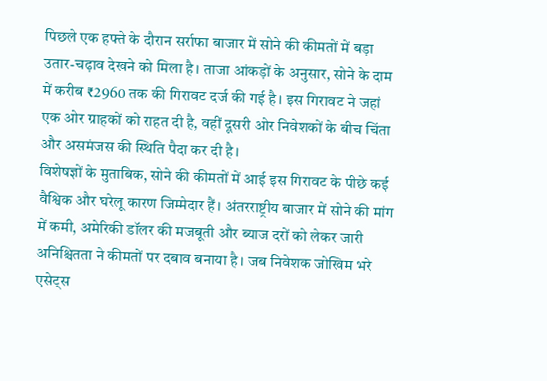पिछले एक हफ्ते के दौरान सर्राफा बाजार में सोने की कीमतों में बड़ा उतार-चढ़ाव देखने को मिला है। ताजा आंकड़ों के अनुसार, सोने के दाम में करीब ₹2960 तक की गिरावट दर्ज की गई है। इस गिरावट ने जहां एक ओर ग्राहकों को राहत दी है, वहीं दूसरी ओर निवेशकों के बीच चिंता और असमंजस की स्थिति पैदा कर दी है।
विशेषज्ञों के मुताबिक, सोने की कीमतों में आई इस गिरावट के पीछे कई वैश्विक और घरेलू कारण जिम्मेदार हैं। अंतरराष्ट्रीय बाजार में सोने की मांग में कमी, अमेरिकी डॉलर की मजबूती और ब्याज दरों को लेकर जारी अनिश्चितता ने कीमतों पर दबाव बनाया है। जब निवेशक जोखिम भरे एसेट्स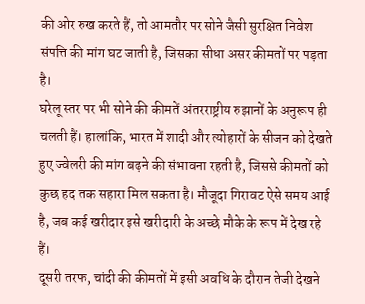की ओर रुख करते हैं, तो आमतौर पर सोने जैसी सुरक्षित निवेश संपत्ति की मांग घट जाती है, जिसका सीधा असर कीमतों पर पड़ता है।
घरेलू स्तर पर भी सोने की कीमतें अंतरराष्ट्रीय रुझानों के अनुरूप ही चलती हैं। हालांकि, भारत में शादी और त्योहारों के सीजन को देखते हुए ज्वेलरी की मांग बढ़ने की संभावना रहती है, जिससे कीमतों को कुछ हद तक सहारा मिल सकता है। मौजूदा गिरावट ऐसे समय आई है, जब कई खरीदार इसे खरीदारी के अच्छे मौके के रूप में देख रहे हैं।
दूसरी तरफ, चांदी की कीमतों में इसी अवधि के दौरान तेजी देखने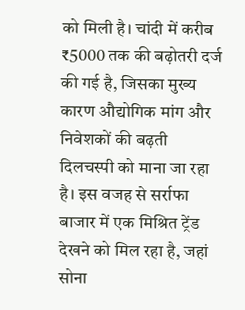को मिली है। चांदी में करीब ₹5000 तक की बढ़ोतरी दर्ज की गई है, जिसका मुख्य कारण औद्योगिक मांग और निवेशकों की बढ़ती दिलचस्पी को माना जा रहा है। इस वजह से सर्राफा बाजार में एक मिश्रित ट्रेंड देखने को मिल रहा है, जहां सोना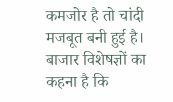कमजोर है तो चांदी मजबूत बनी हुई है।
बाजार विशेषज्ञों का कहना है कि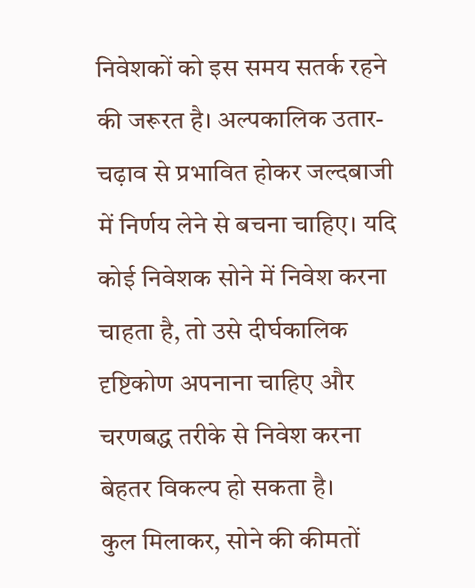निवेशकों को इस समय सतर्क रहने की जरूरत है। अल्पकालिक उतार-चढ़ाव से प्रभावित होकर जल्दबाजी में निर्णय लेने से बचना चाहिए। यदि कोई निवेशक सोने में निवेश करना चाहता है, तो उसे दीर्घकालिक दृष्टिकोण अपनाना चाहिए और चरणबद्ध तरीके से निवेश करना बेहतर विकल्प हो सकता है।
कुल मिलाकर, सोने की कीमतों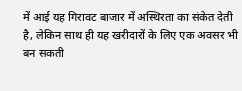में आई यह गिरावट बाजार में अस्थिरता का संकेत देती है, लेकिन साथ ही यह खरीदारों के लिए एक अवसर भी बन सकती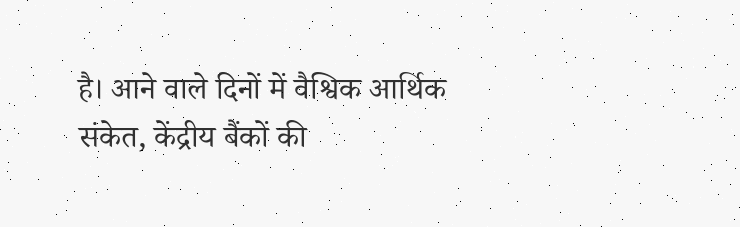है। आने वाले दिनों में वैश्विक आर्थिक संकेत, केंद्रीय बैंकों की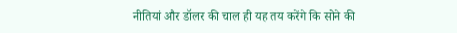नीतियां और डॉलर की चाल ही यह तय करेंगे कि सोने की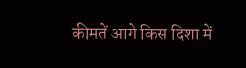कीमतें आगे किस दिशा में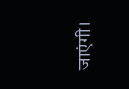जाएंगी।